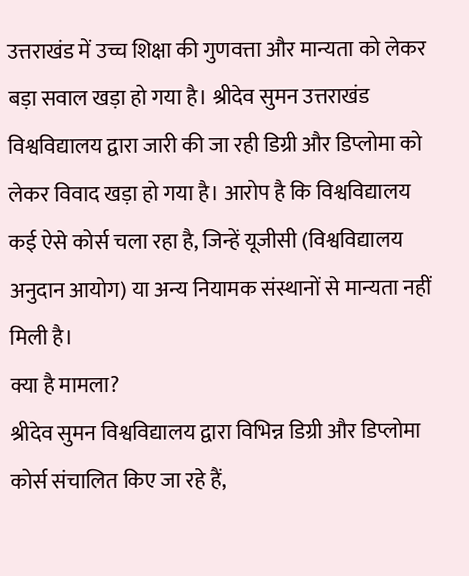उत्तराखंड में उच्च शिक्षा की गुणवत्ता और मान्यता को लेकर बड़ा सवाल खड़ा हो गया है। श्रीदेव सुमन उत्तराखंड विश्वविद्यालय द्वारा जारी की जा रही डिग्री और डिप्लोमा को लेकर विवाद खड़ा हो गया है। आरोप है कि विश्वविद्यालय कई ऐसे कोर्स चला रहा है, जिन्हें यूजीसी (विश्वविद्यालय अनुदान आयोग) या अन्य नियामक संस्थानों से मान्यता नहीं मिली है।
क्या है मामला?
श्रीदेव सुमन विश्वविद्यालय द्वारा विभिन्न डिग्री और डिप्लोमा कोर्स संचालित किए जा रहे हैं,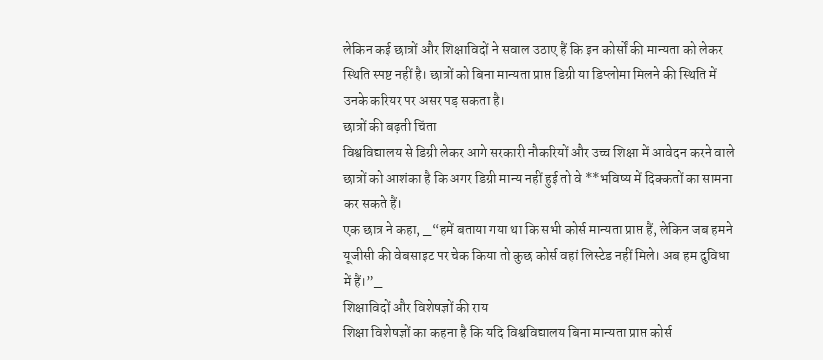लेकिन कई छात्रों और शिक्षाविदों ने सवाल उठाए हैं कि इन कोर्सों की मान्यता को लेकर स्थिति स्पष्ट नहीं है। छात्रों को बिना मान्यता प्राप्त डिग्री या डिप्लोमा मिलने की स्थिति में उनके करियर पर असर पड़ सकता है।
छात्रों की बढ़ती चिंता
विश्वविद्यालय से डिग्री लेकर आगे सरकारी नौकरियों और उच्च शिक्षा में आवेदन करने वाले छात्रों को आशंका है कि अगर डिग्री मान्य नहीं हुई तो वे **भविष्य में दिक्कतों का सामना कर सकते हैं।
एक छात्र ने कहा, _“हमें बताया गया था कि सभी कोर्स मान्यता प्राप्त हैं, लेकिन जब हमने यूजीसी की वेबसाइट पर चेक किया तो कुछ कोर्स वहां लिस्टेड नहीं मिले। अब हम दुविधा में हैं।”_
शिक्षाविदों और विशेषज्ञों की राय
शिक्षा विशेषज्ञों का कहना है कि यदि विश्वविद्यालय बिना मान्यता प्राप्त कोर्स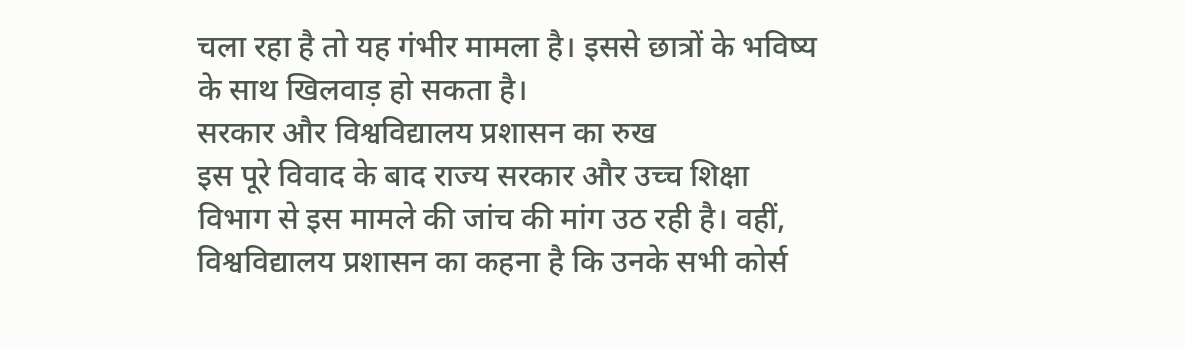चला रहा है तो यह गंभीर मामला है। इससे छात्रों के भविष्य के साथ खिलवाड़ हो सकता है।
सरकार और विश्वविद्यालय प्रशासन का रुख
इस पूरे विवाद के बाद राज्य सरकार और उच्च शिक्षा विभाग से इस मामले की जांच की मांग उठ रही है। वहीं, विश्वविद्यालय प्रशासन का कहना है कि उनके सभी कोर्स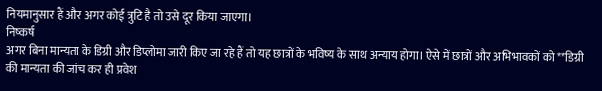नियमानुसार हैं और अगर कोई त्रुटि है तो उसे दूर किया जाएगा।
निष्कर्ष
अगर बिना मान्यता के डिग्री और डिप्लोमा जारी किए जा रहे हैं तो यह छात्रों के भविष्य के साथ अन्याय होगा। ऐसे में छात्रों और अभिभावकों को **डिग्री की मान्यता की जांच कर ही प्रवेश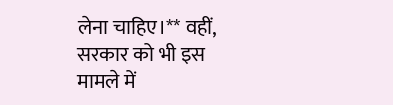लेना चाहिए।** वहीं, सरकार को भी इस मामले में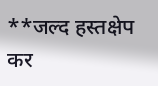**जल्द हस्तक्षेप कर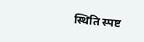स्थिति स्पष्ट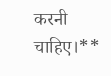करनी चाहिए।**